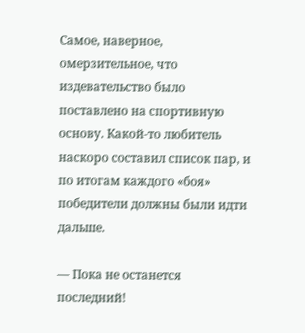Самое, наверное, омерзительное, что издевательство было поставлено на спортивную основу. Какой-то любитель наскоро составил список пар, и по итогам каждого «боя» победители должны были идти дальше.

— Пока не останется последний!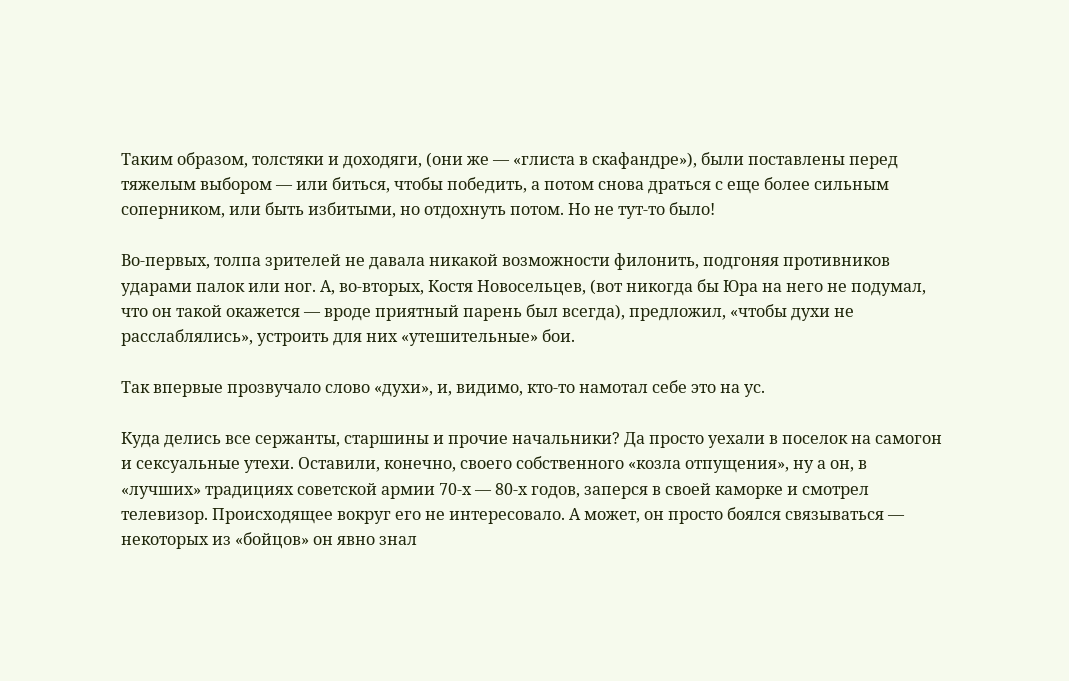Таким образом, толстяки и доходяги, (они же — «глиста в скафандре»), были поставлены перед тяжелым выбором — или биться, чтобы победить, а потом снова драться с еще более сильным соперником, или быть избитыми, но отдохнуть потом. Но не тут-то было!

Во-первых, толпа зрителей не давала никакой возможности филонить, подгоняя противников ударами палок или ног. А, во-вторых, Костя Новосельцев, (вот никогда бы Юра на него не подумал, что он такой окажется — вроде приятный парень был всегда), предложил, «чтобы духи не расслаблялись», устроить для них «утешительные» бои.

Так впервые прозвучало слово «духи», и, видимо, кто-то намотал себе это на ус.

Куда делись все сержанты, старшины и прочие начальники? Да просто уехали в поселок на самогон и сексуальные утехи. Оставили, конечно, своего собственного «козла отпущения», ну а он, в «лучших» традициях советской армии 70-х — 80-х годов, заперся в своей каморке и смотрел телевизор. Происходящее вокруг его не интересовало. А может, он просто боялся связываться — некоторых из «бойцов» он явно знал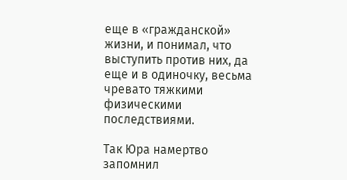еще в «гражданской» жизни, и понимал, что выступить против них, да еще и в одиночку, весьма чревато тяжкими физическими последствиями.

Так Юра намертво запомнил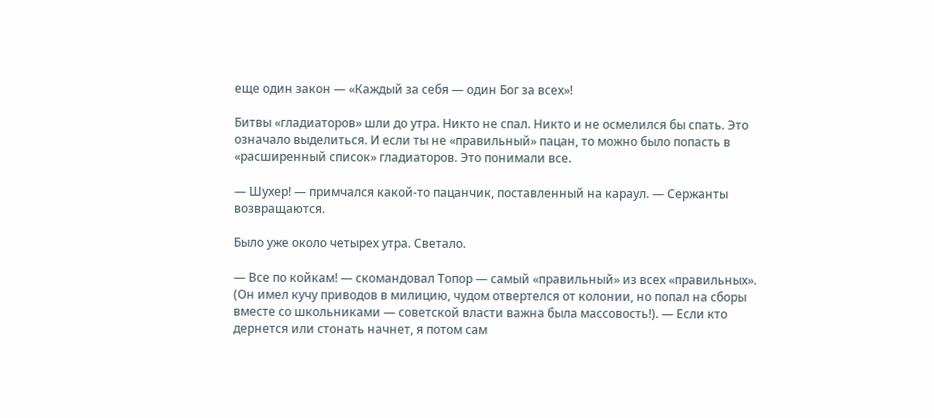еще один закон — «Каждый за себя — один Бог за всех»!

Битвы «гладиаторов» шли до утра. Никто не спал. Никто и не осмелился бы спать. Это означало выделиться. И если ты не «правильный» пацан, то можно было попасть в «расширенный список» гладиаторов. Это понимали все.

— Шухер! — примчался какой-то пацанчик, поставленный на караул. — Сержанты возвращаются.

Было уже около четырех утра. Светало.

— Все по койкам! — скомандовал Топор — самый «правильный» из всех «правильных». (Он имел кучу приводов в милицию, чудом отвертелся от колонии, но попал на сборы вместе со школьниками — советской власти важна была массовость!). — Если кто дернется или стонать начнет, я потом сам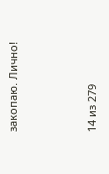закопаю. Лично!



14 из 279